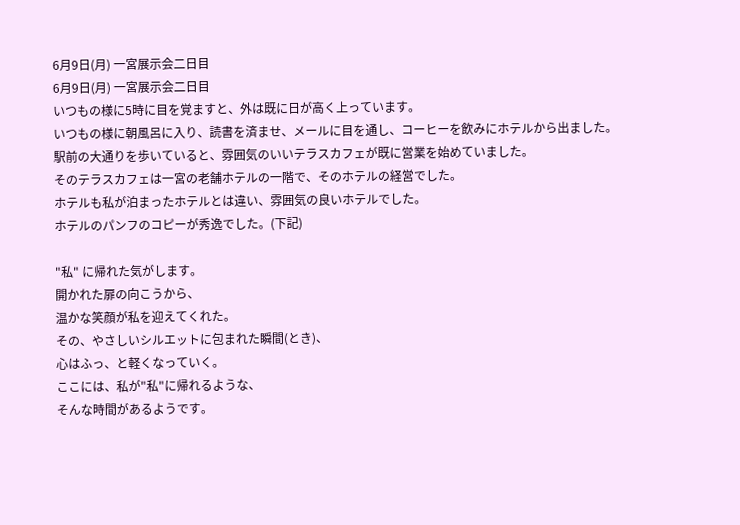6月9日(月) 一宮展示会二日目
6月9日(月) 一宮展示会二日目
いつもの様に5時に目を覚ますと、外は既に日が高く上っています。
いつもの様に朝風呂に入り、読書を済ませ、メールに目を通し、コーヒーを飲みにホテルから出ました。
駅前の大通りを歩いていると、雰囲気のいいテラスカフェが既に営業を始めていました。
そのテラスカフェは一宮の老舗ホテルの一階で、そのホテルの経営でした。
ホテルも私が泊まったホテルとは違い、雰囲気の良いホテルでした。
ホテルのパンフのコピーが秀逸でした。(下記)

"私" に帰れた気がします。
開かれた扉の向こうから、
温かな笑顔が私を迎えてくれた。
その、やさしいシルエットに包まれた瞬間(とき)、
心はふっ、と軽くなっていく。
ここには、私が"私"に帰れるような、
そんな時間があるようです。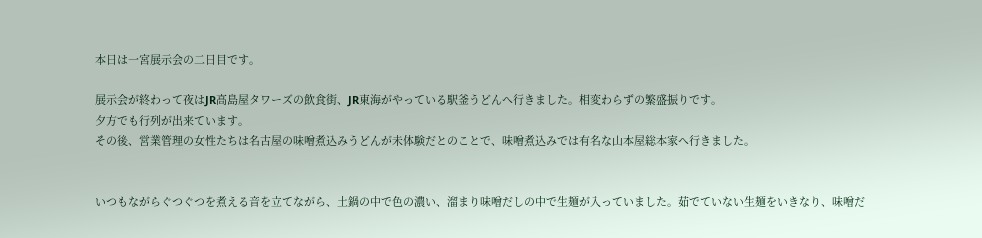本日は一宮展示会の二日目です。

展示会が終わって夜はJR高島屋タワーズの飲食街、JR東海がやっている駅釜うどんへ行きました。相変わらずの繁盛振りです。
夕方でも行列が出来ています。
その後、営業管理の女性たちは名古屋の味噌煮込みうどんが未体験だとのことで、味噌煮込みでは有名な山本屋総本家へ行きました。


いつもながらぐつぐつを煮える音を立てながら、土鍋の中で色の濃い、溜まり味噌だしの中で生麺が入っていました。茹でていない生麺をいきなり、味噌だ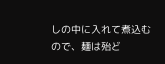しの中に入れて煮込むので、麺は殆ど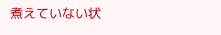煮えていない状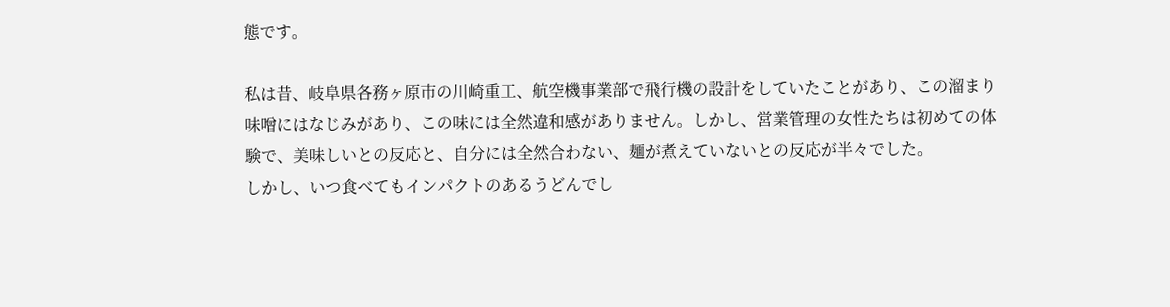態です。

私は昔、岐阜県各務ヶ原市の川崎重工、航空機事業部で飛行機の設計をしていたことがあり、この溜まり味噌にはなじみがあり、この味には全然違和感がありません。しかし、営業管理の女性たちは初めての体験で、美味しいとの反応と、自分には全然合わない、麺が煮えていないとの反応が半々でした。
しかし、いつ食べてもインパクトのあるうどんでし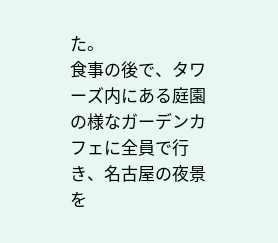た。
食事の後で、タワーズ内にある庭園の様なガーデンカフェに全員で行き、名古屋の夜景を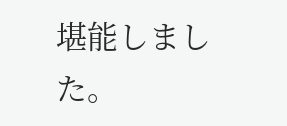堪能しました。